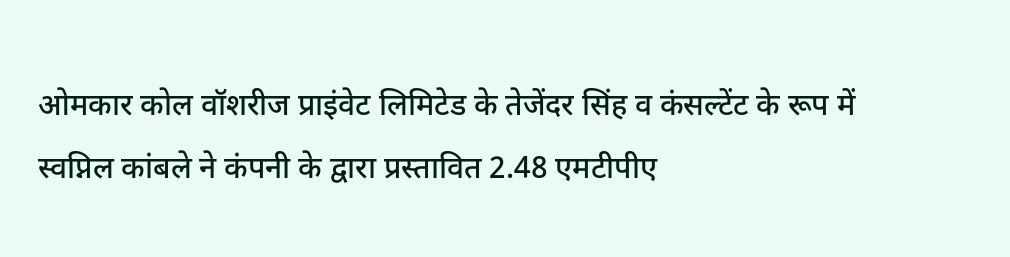ओमकार कोल वॉशरीज प्राइंवेट लिमिटेड के तेजेंदर सिंह व कंसल्टेंट के रूप में स्वप्निल कांबले ने कंपनी के द्वारा प्रस्तावित 2.48 एमटीपीए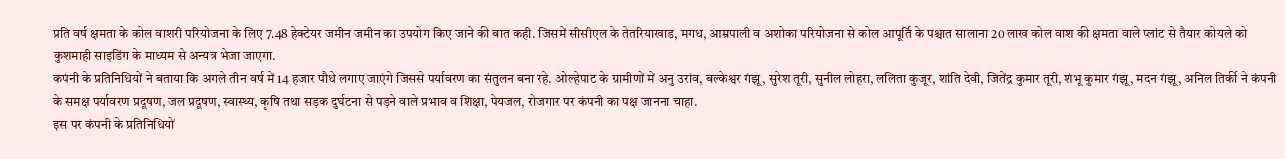प्रति वर्ष क्षमता के कोल वाशरी परियोजना के लिए 7.48 हेक्टेयर जमीन जमीन का उपयोग किए जाने की बात कही. जिसमें सीसीएल के तेतरियाखाड, मगध, आम्रपाली व अशोका परियोजना से कोल आपूर्ति के पश्चात सालाना 20 लाख कोल वाश की क्षमता वाले प्लांट से तैयार कोयले को कुशमाही साइडिंग के माध्यम से अन्यत्र भेजा जाएगा.
कपंनी के प्रतिनिधियों ने बताया कि अगले तीन वर्ष में 14 हजार पौधे लगाए जाएंगे जिससे पर्यावरण का संतुलन बना रहे. ओल्हेपाट के ग्रामीणों में अनु उरांव, बल्केश्वर गंझू, सुरेश तूरी, सुनील लोहरा, ललिता कुजूर, शांति देवी, जितेंद्र कुमार तूरी, शंभू कुमार गंझू, मदन गंझू, अनिल तिर्की ने कंपनी के समक्ष पर्यावरण प्रदूषण, जल प्रदूषण, स्वास्थ्य, कृषि तथा सड़क दुर्घटना से पड़ने वाले प्रभाव व शिक्षा, पेयजल, रोजगार पर कंपनी का पक्ष जानना चाहा.
इस पर कंपनी के प्रतिनिधियों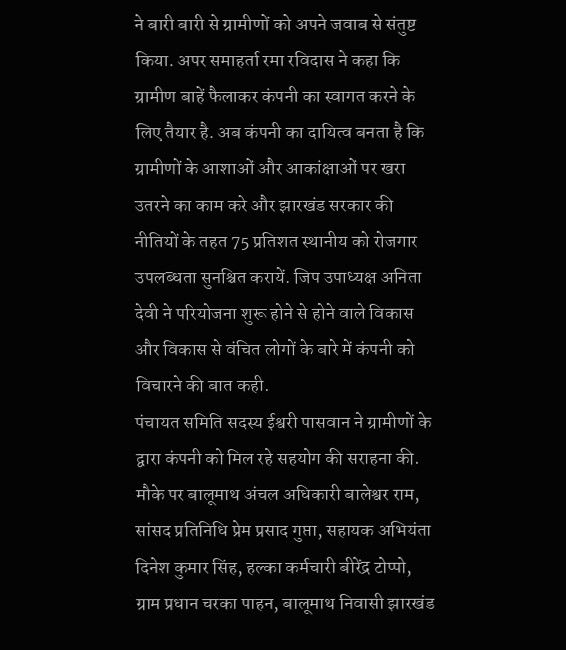ने बारी बारी से ग्रामीणों को अपने जवाब से संतुष्ट किया. अपर समाहर्ता रमा रविदास ने कहा कि ग्रामीण बाहें फैलाकर कंपनी का स्वागत करने के लिए तैयार है. अब कंपनी का दायित्व बनता है कि ग्रामीणों के आशाओं और आकांक्षाओं पर खरा उतरने का काम करे और झारखंड सरकार की नीतियों के तहत 75 प्रतिशत स्थानीय को रोजगार उपलब्धता सुनश्चित करायें. जिप उपाध्यक्ष अनिता देवी ने परियोजना शुरू होने से होने वाले विकास और विकास से वंचित लोगों के बारे में कंपनी को विचारने की बात कही.
पंचायत समिति सदस्य ईश्वरी पासवान ने ग्रामीणों के द्वारा कंपनी को मिल रहे सहयोग की सराहना की. मौके पर बालूमाथ अंचल अधिकारी बालेश्वर राम, सांसद प्रतिनिधि प्रेम प्रसाद गुप्ता, सहायक अभियंता दिनेश कुमार सिंह, हल्का कर्मचारी बीरेंद्र टोप्पो, ग्राम प्रधान चरका पाहन, बालूमाथ निवासी झारखंड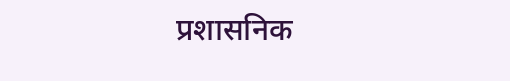प्रशासनिक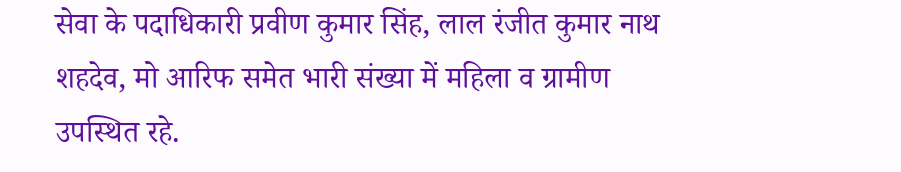सेवा के पदाधिकारी प्रवीण कुमार सिंह, लाल रंजीत कुमार नाथ शहदेव, मो आरिफ समेत भारी संख्या में महिला व ग्रामीण उपस्थित रहे.